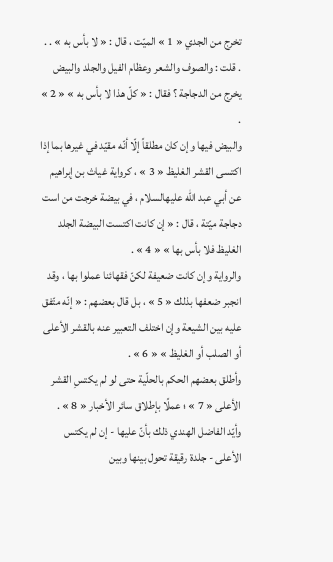تخرج من الجدي « 1 » الميّت ، قال : « لا بأس به » . . . قلت : والصوف والشعر وعظام الفيل والجلد والبيض يخرج من الدجاجة ؟ فقال : « كلّ هذا لا بأس به » « 2 » .
والبيض فيها وإن كان مطلقاً إلّا أنّه مقيّد في غيرها بما إذا اكتسى القشر الغليظ « 3 » ، كرواية غياث بن إبراهيم عن أبي عبد اللّه عليهالسلام ، في بيضة خرجت من است دجاجة ميّتة ، قال : « إن كانت اكتست البيضة الجلد الغليظ فلا بأس بها » « 4 » .
والرواية وإن كانت ضعيفة لكنّ فقهائنا عملوا بها ، وقد انجبر ضعفها بذلك « 5 » ، بل قال بعضهم : « إنّه متّفق عليه بين الشيعة وإن اختلف التعبير عنه بالقشر الأعلى أو الصلب أو الغليظ » « 6 » .
وأطلق بعضهم الحكم بالحلّية حتى لو لم يكتسِ القشر الأعلى « 7 » ؛ عملًا بإطلاق سائر الأخبار « 8 » .
وأيّد الفاضل الهندي ذلك بأنّ عليها - إن لم يكتس الأعلى - جلدة رقيقة تحول بينها وبين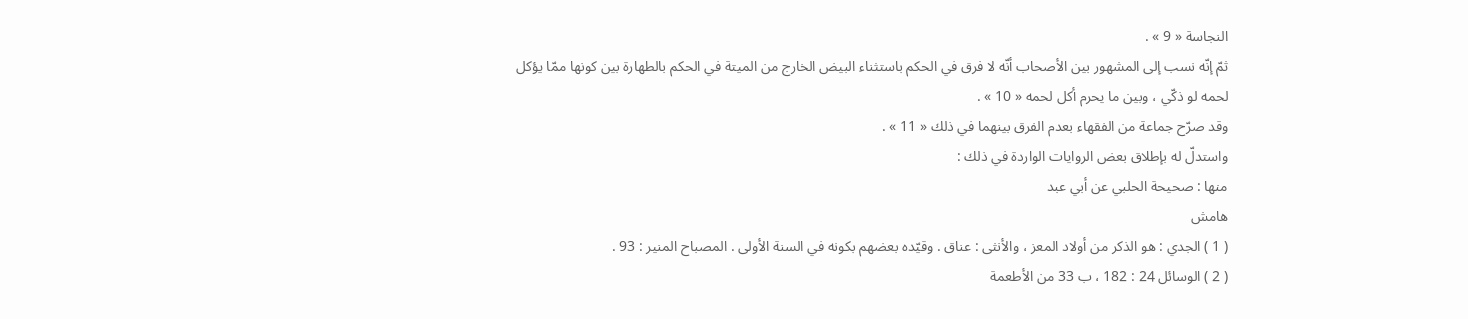النجاسة « 9 » .
ثمّ إنّه نسب إلى المشهور بين الأصحاب أنّه لا فرق في الحكم باستثناء البيض الخارج من الميتة في الحكم بالطهارة بين كونها ممّا يؤكل لحمه لو ذكّي ، وبين ما يحرم أكل لحمه « 10 » .
وقد صرّح جماعة من الفقهاء بعدم الفرق بينهما في ذلك « 11 » .
واستدلّ له بإطلاق بعض الروايات الواردة في ذلك :
منها : صحيحة الحلبي عن أبي عبد
هامش
( 1 ) الجدي : هو الذكر من أولاد المعز ، والأنثى : عناق . وقيّده بعضهم بكونه في السنة الأولى . المصباح المنير : 93 .
( 2 ) الوسائل 24 : 182 ، ب 33 من الأطعمة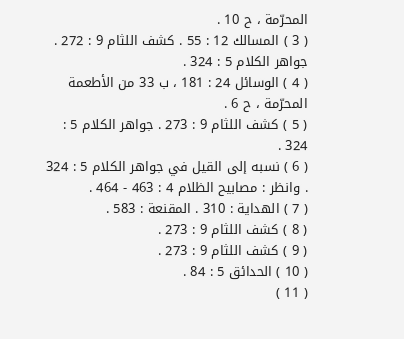المحرّمة ، ح 10 .
( 3 ) المسالك 12 : 55 . كشف اللثام 9 : 272 . جواهر الكلام 5 : 324 .
( 4 ) الوسائل 24 : 181 ، ب 33 من الأطعمة المحرّمة ، ح 6 .
( 5 ) كشف اللثام 9 : 273 . جواهر الكلام 5 : 324 .
( 6 ) نسبه إلى القيل في جواهر الكلام 5 : 324 . وانظر : مصابيح الظلام 4 : 463 - 464 .
( 7 ) الهداية : 310 . المقنعة : 583 .
( 8 ) كشف اللثام 9 : 273 .
( 9 ) كشف اللثام 9 : 273 .
( 10 ) الحدائق 5 : 84 .
( 11 )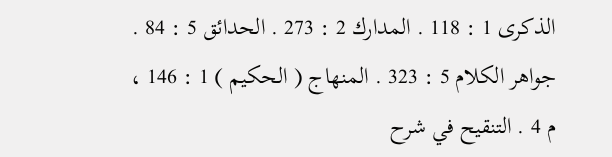الذكرى 1 : 118 . المدارك 2 : 273 . الحدائق 5 : 84 . جواهر الكلام 5 : 323 . المنهاج ( الحكيم ) 1 : 146 ، م 4 . التنقيح في شرح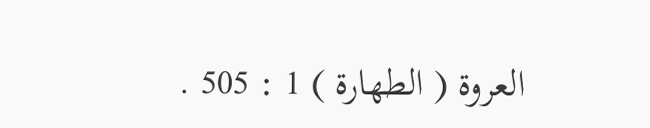العروة ( الطهارة ) 1 : 505 .